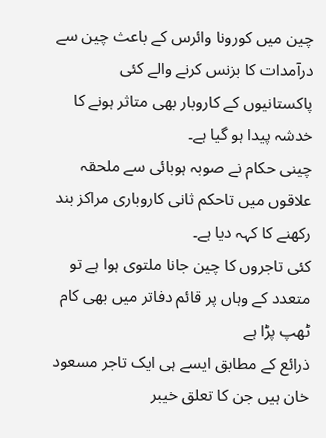چین میں کورونا وائرس کے باعث چین سے درآمدات کا بزنس کرنے والے کئی پاکستانیوں کے کاروبار بھی متاثر ہونے کا خدشہ پیدا ہو گیا ہے۔
چینی حکام نے صوبہ ہوبائی سے ملحقہ علاقوں میں تاحکم ثانی کاروباری مراکز بند رکھنے کا کہہ دیا ہے۔
کئی تاجروں کا چین جانا ملتوی ہوا ہے تو متعدد کے وہاں پر قائم دفاتر میں بھی کام ٹھپ پڑا ہے
ذرائع کے مطابق ایسے ہی ایک تاجر مسعود خان ہیں جن کا تعلق خیبر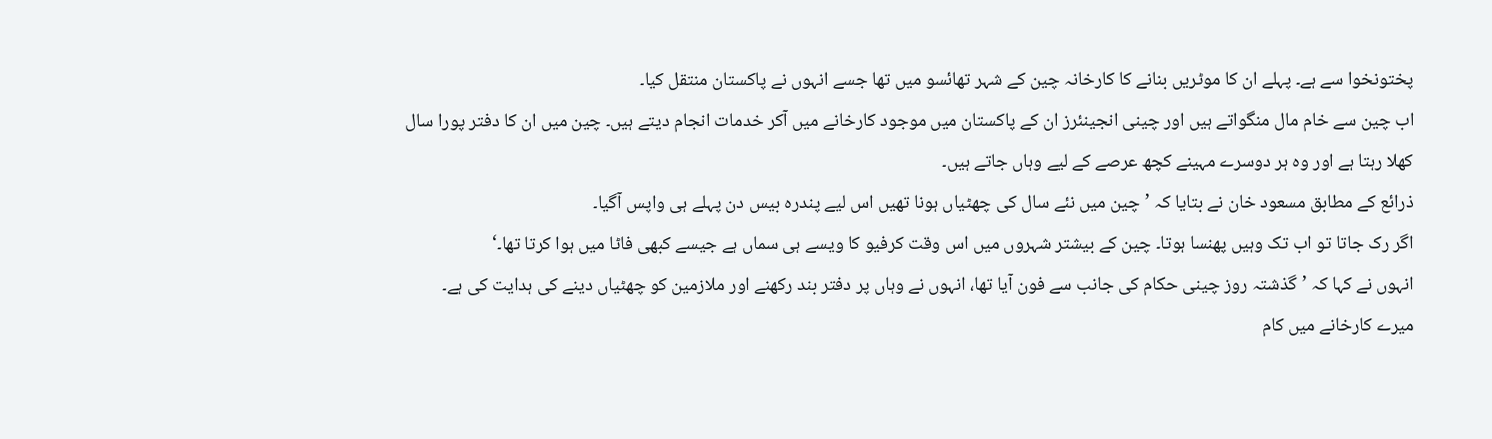پختونخوا سے ہے۔ پہلے ان کا موٹریں بنانے کا کارخانہ چین کے شہر تھائسو میں تھا جسے انہوں نے پاکستان منتقل کیا۔
اب چین سے خام مال منگواتے ہیں اور چینی انجینئرز ان کے پاکستان میں موجود کارخانے میں آکر خدمات انجام دیتے ہیں۔ چین میں ان کا دفتر پورا سال کھلا رہتا ہے اور وہ ہر دوسرے مہینے کچھ عرصے کے لیے وہاں جاتے ہیں۔
ذرائع کے مطابق مسعود خان نے بتایا کہ ’چین میں نئے سال کی چھٹیاں ہونا تھیں اس لیے پندرہ بیس دن پہلے ہی واپس آگیا۔
اگر رک جاتا تو اب تک وہیں پھنسا ہوتا۔ چین کے بیشتر شہروں میں اس وقت کرفیو کا ویسے ہی سماں ہے جیسے کبھی فاٹا میں ہوا کرتا تھا۔‘
انہوں نے کہا کہ ’گذشتہ روز چینی حکام کی جانب سے فون آیا تھا، انہوں نے وہاں پر دفتر بند رکھنے اور ملازمین کو چھٹیاں دینے کی ہدایت کی ہے۔
میرے کارخانے میں کام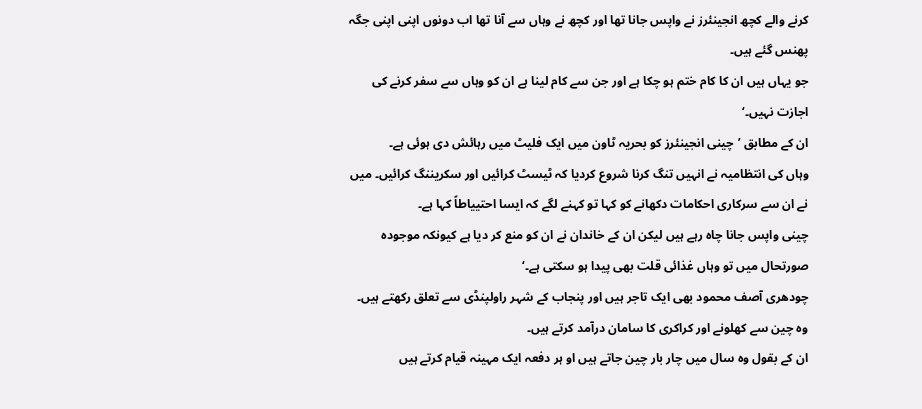کرنے والے کچھ انجینئرز نے واپس جانا تھا اور کچھ نے وہاں سے آنا تھا اب دونوں اپنی اپنی جگہ پھنس گئے ہیں۔
جو یہاں ہیں ان کا کام ختم ہو چکا ہے اور جن سے کام لینا ہے ان کو وہاں سے سفر کرنے کی اجازت نہیں۔‘
ان کے مطابق ’چینی انجینئرز کو بحریہ ٹاون میں ایک فلیٹ میں رہائش دی ہوئی ہے۔
وہاں کی انتظامیہ نے انہیں تنگ کرنا شروع کردیا کہ ٹیسٹ کرائیں اور سکریننگ کرائیں۔ میں نے ان سے سرکاری احکامات دکھانے کو کہا تو کہنے لگے کہ ایسا احتییاطاً کہا ہے۔
چینی واپس جانا چاہ رہے ہیں لیکن ان کے خاندان نے ان کو منع کر دیا ہے کیونکہ موجودہ صورتحال میں تو وہاں غذائی قلت بھی پیدا ہو سکتی ہے۔‘
چودھری آصف محمود بھی ایک تاجر ہیں اور پنجاب کے شہر راولپنڈی سے تعلق رکھتے ہیں۔ وہ چین سے کھلونے اور کراکری کا سامان درآمد کرتے ہیں۔
ان کے بقول وہ سال میں چار بار چین جاتے ہیں او ہر دفعہ ایک مہینہ قیام کرتے ہیں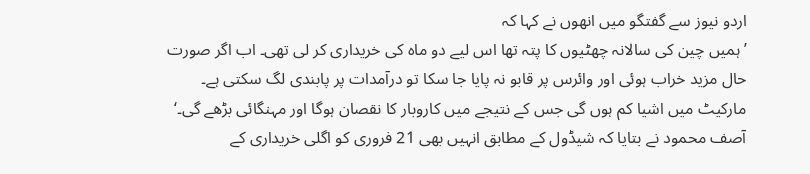اردو نیوز سے گفتگو میں انھوں نے کہا کہ
’ہمیں چین کی سالانہ چھٹیوں کا پتہ تھا اس لیے دو ماہ کی خریداری کر لی تھی۔ اب اگر صورت حال مزید خراب ہوئی اور وائرس پر قابو نہ پایا جا سکا تو درآمدات پر پابندی لگ سکتی ہے۔
مارکیٹ میں اشیا کم ہوں گی جس کے نتیجے میں کاروبار کا نقصان ہوگا اور مہنگائی بڑھے گی۔‘
آصف محمود نے بتایا کہ شیڈول کے مطابق انہیں بھی 21 فروری کو اگلی خریداری کے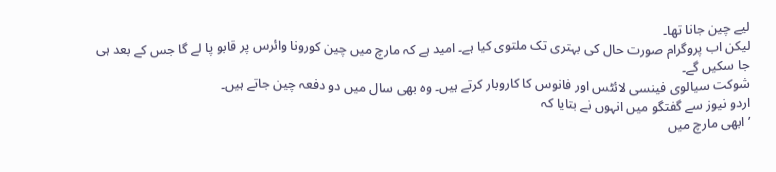لیے چین جانا تھا۔
لیکن اب پروگرام صورت حال کی بہتری تک ملتوی کیا ہے۔ امید ہے کہ مارچ میں چین کورونا وائرس پر قابو پا لے گا جس کے بعد ہی جا سکیں گے۔
شوکت سیالوی فینسی لائٹس اور فانوس کا کاروبار کرتے ہیں۔ وہ بھی سال میں دو دفعہ چین جاتے ہیں۔
اردو نیوز سے گفتگو میں انہوں نے بتایا کہ
’ابھی مارچ میں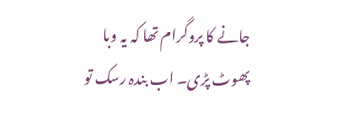جانے کا پروگرام تھا کہ یہ وبا پھوٹ پڑی۔ اب بندہ رسک تو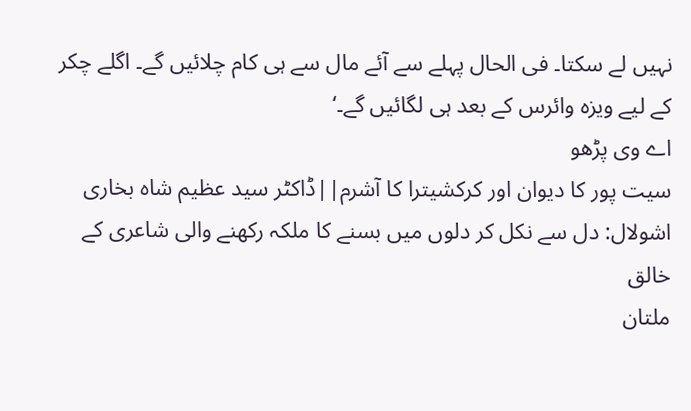نہیں لے سکتا۔ فی الحال پہلے سے آئے مال سے ہی کام چلائیں گے۔ اگلے چکر کے لیے ویزہ وائرس کے بعد ہی لگائیں گے۔‘
اے وی پڑھو
سیت پور کا دیوان اور کرکشیترا کا آشرم||ڈاکٹر سید عظیم شاہ بخاری
اشولال: دل سے نکل کر دلوں میں بسنے کا ملکہ رکھنے والی شاعری کے خالق
ملتان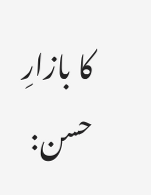کا بازارِ حسن: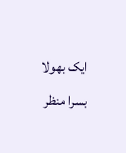ایک بھولا بسرا منظر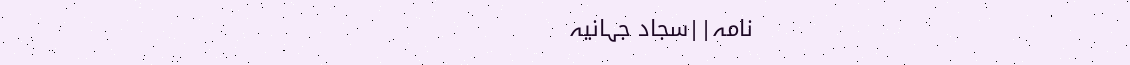نامہ||سجاد جہانیہ